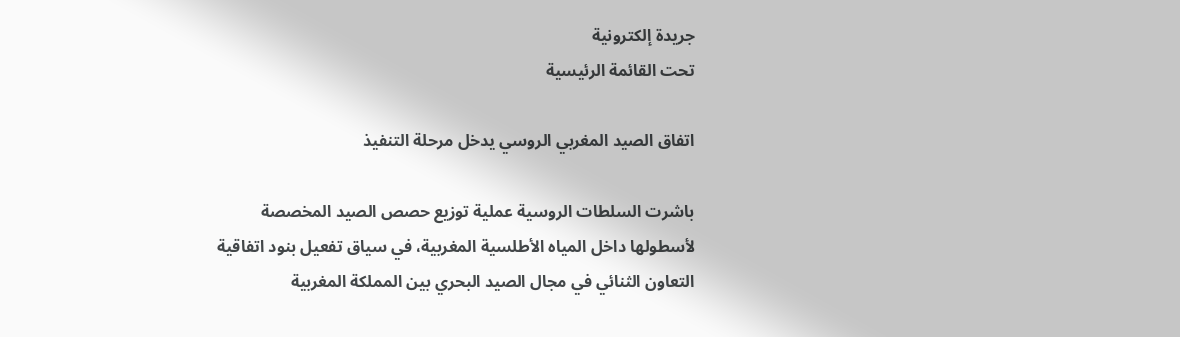جريدة إلكترونية
تحت القائمة الرئيسية

اتفاق الصيد المغربي الروسي يدخل مرحلة التنفيذ

باشرت السلطات الروسية عملية توزيع حصص الصيد المخصصة لأسطولها داخل المياه الأطلسية المغربية، في سياق تفعيل بنود اتفاقية التعاون الثنائي في مجال الصيد البحري بين المملكة المغربية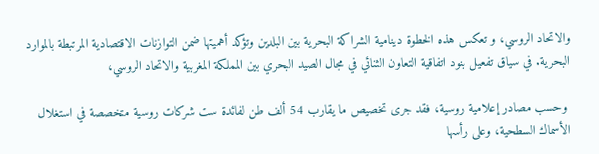والاتحاد الروسي، و تعكس هذه الخطوة دينامية الشراكة البحرية بين البلدين وتؤكد أهميتها ضمن التوازنات الاقتصادية المرتبطة بالموارد البحرية. في سياق تفعيل بنود اتفاقية التعاون الثنائي في مجال الصيد البحري بين المملكة المغربية والاتحاد الروسي،

 وحسب مصادر إعلامية روسية، فقد جرى تخصيص ما يقارب 54 ألف طن لفائدة ست شركات روسية متخصصة في استغلال الأسماك السطحية، وعلى رأسها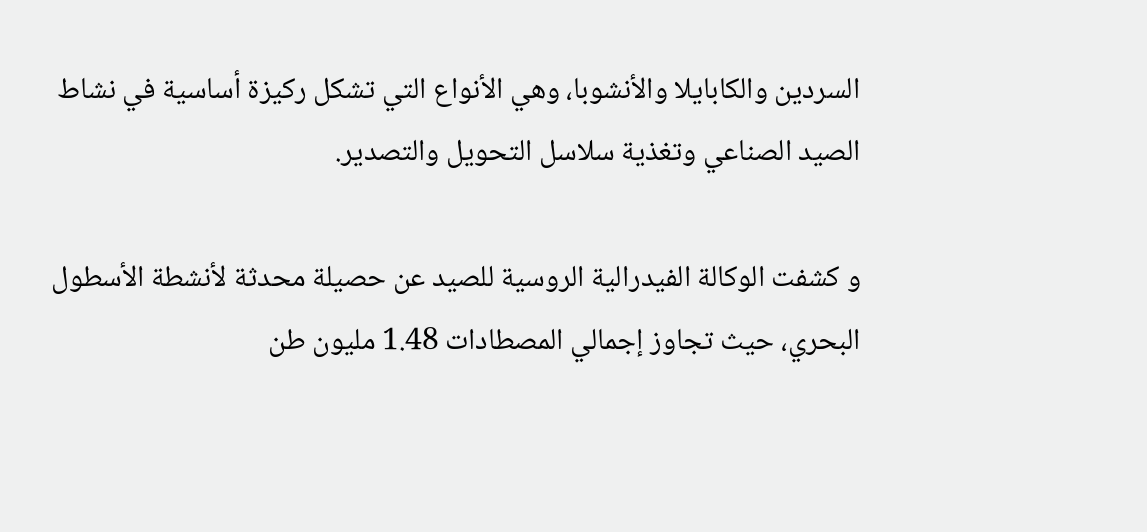السردين والكابايلا والأنشوبا، وهي الأنواع التي تشكل ركيزة أساسية في نشاط الصيد الصناعي وتغذية سلاسل التحويل والتصدير.

و كشفت الوكالة الفيدرالية الروسية للصيد عن حصيلة محدثة لأنشطة الأسطول البحري، حيث تجاوز إجمالي المصطادات 1.48 مليون طن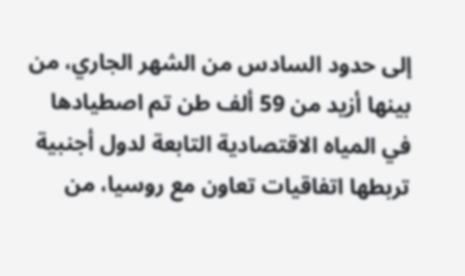إلى حدود السادس من الشهر الجاري، من بينها أزيد من 59 ألف طن تم اصطيادها في المياه الاقتصادية التابعة لدول أجنبية تربطها اتفاقيات تعاون مع روسيا، من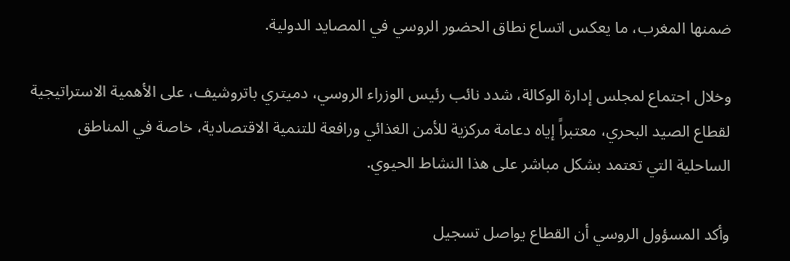ضمنها المغرب، ما يعكس اتساع نطاق الحضور الروسي في المصايد الدولية.

وخلال اجتماع لمجلس إدارة الوكالة، شدد نائب رئيس الوزراء الروسي، دميتري باتروشيف، على الأهمية الاستراتيجية لقطاع الصيد البحري، معتبراً إياه دعامة مركزية للأمن الغذائي ورافعة للتنمية الاقتصادية، خاصة في المناطق الساحلية التي تعتمد بشكل مباشر على هذا النشاط الحيوي.

وأكد المسؤول الروسي أن القطاع يواصل تسجيل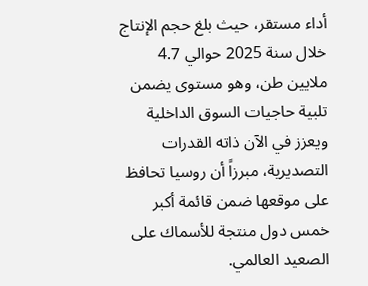أداء مستقر، حيث بلغ حجم الإنتاج خلال سنة 2025 حوالي 4.7 ملايين طن، وهو مستوى يضمن تلبية حاجيات السوق الداخلية ويعزز في الآن ذاته القدرات التصديرية، مبرزاً أن روسيا تحافظ على موقعها ضمن قائمة أكبر خمس دول منتجة للأسماك على الصعيد العالمي.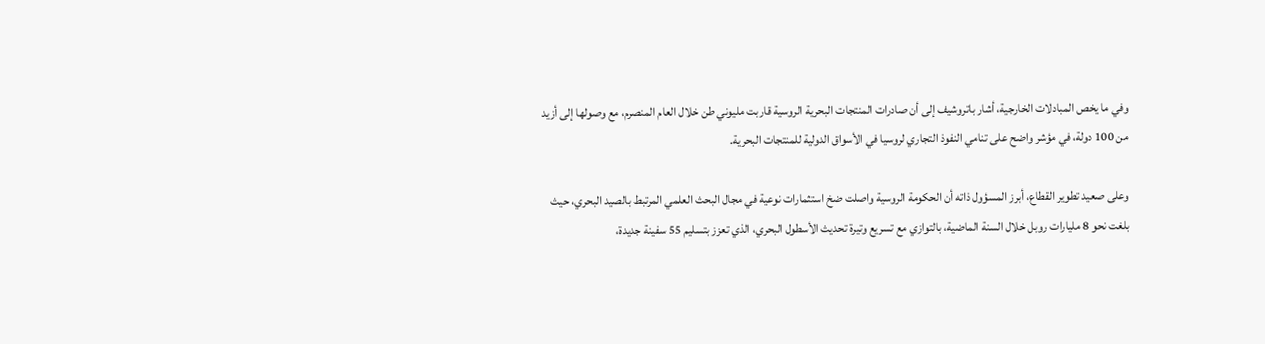وفي ما يخص المبادلات الخارجية، أشار باتروشيف إلى أن صادرات المنتجات البحرية الروسية قاربت مليوني طن خلال العام المنصرم، مع وصولها إلى أزيد من 100 دولة، في مؤشر واضح على تنامي النفوذ التجاري لروسيا في الأسواق الدولية للمنتجات البحرية.

وعلى صعيد تطوير القطاع، أبرز المسؤول ذاته أن الحكومة الروسية واصلت ضخ استثمارات نوعية في مجال البحث العلمي المرتبط بالصيد البحري، حيث بلغت نحو 8 مليارات روبل خلال السنة الماضية، بالتوازي مع تسريع وتيرة تحديث الأسطول البحري، الذي تعزز بتسليم 55 سفينة جديدة،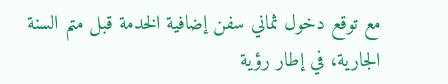مع توقع دخول ثماني سفن إضافية الخدمة قبل متم السنة الجارية، في إطار رؤية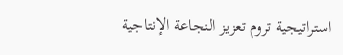استراتيجية تروم تعزيز النجاعة الإنتاجية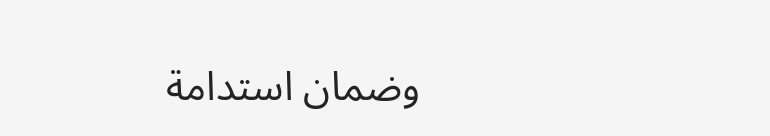وضمان استدامة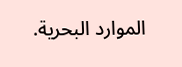الموارد البحرية.